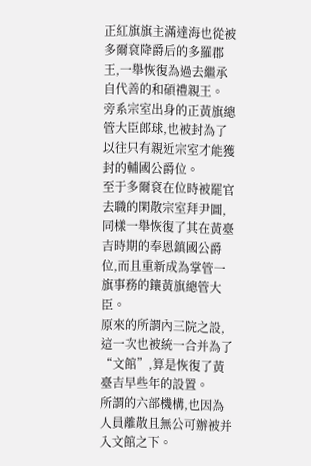正紅旗旗主滿達海也從被多爾袞降爵后的多羅郡王,一舉恢復為過去繼承自代善的和碩禮親王。
旁系宗室出身的正黃旗總管大臣郎球,也被封為了以往只有親近宗室才能獲封的輔國公爵位。
至于多爾袞在位時被罷官去職的閑散宗室拜尹圖,同樣一舉恢復了其在黃臺吉時期的奉恩鎮國公爵位,而且重新成為掌管一旗事務的鑲黃旗總管大臣。
原來的所謂內三院之設,這一次也被統一合并為了“文館”,算是恢復了黃臺吉早些年的設置。
所謂的六部機構,也因為人員離散且無公可辦被并入文館之下。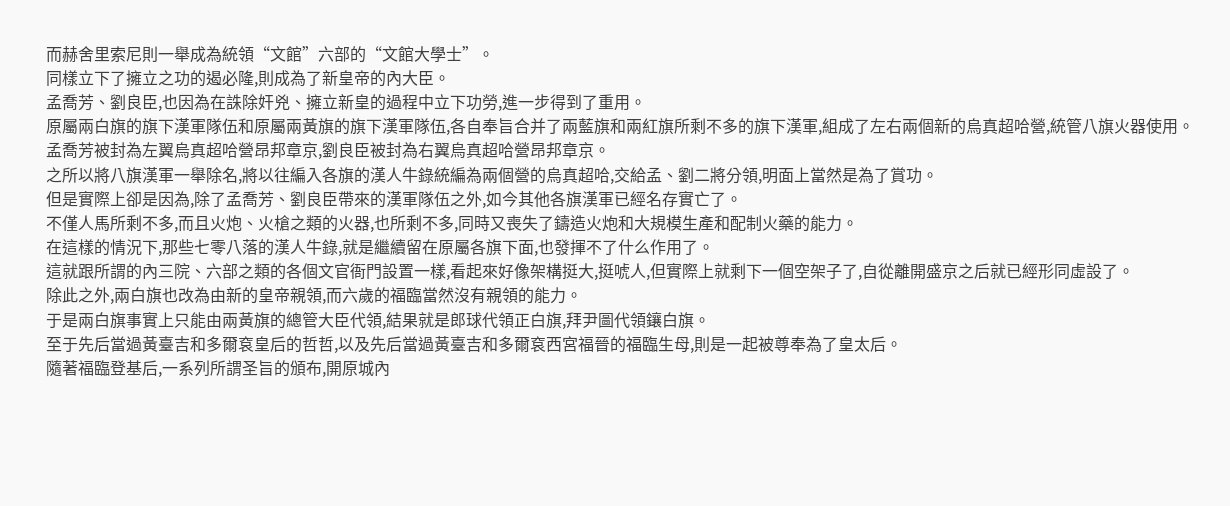而赫舍里索尼則一舉成為統領“文館”六部的“文館大學士”。
同樣立下了擁立之功的遏必隆,則成為了新皇帝的內大臣。
孟喬芳、劉良臣,也因為在誅除奸兇、擁立新皇的過程中立下功勞,進一步得到了重用。
原屬兩白旗的旗下漢軍隊伍和原屬兩黃旗的旗下漢軍隊伍,各自奉旨合并了兩藍旗和兩紅旗所剩不多的旗下漢軍,組成了左右兩個新的烏真超哈營,統管八旗火器使用。
孟喬芳被封為左翼烏真超哈營昂邦章京,劉良臣被封為右翼烏真超哈營昂邦章京。
之所以將八旗漢軍一舉除名,將以往編入各旗的漢人牛錄統編為兩個營的烏真超哈,交給孟、劉二將分領,明面上當然是為了賞功。
但是實際上卻是因為,除了孟喬芳、劉良臣帶來的漢軍隊伍之外,如今其他各旗漢軍已經名存實亡了。
不僅人馬所剩不多,而且火炮、火槍之類的火器,也所剩不多,同時又喪失了鑄造火炮和大規模生產和配制火藥的能力。
在這樣的情況下,那些七零八落的漢人牛錄,就是繼續留在原屬各旗下面,也發揮不了什么作用了。
這就跟所謂的內三院、六部之類的各個文官衙門設置一樣,看起來好像架構挺大,挺唬人,但實際上就剩下一個空架子了,自從離開盛京之后就已經形同虛設了。
除此之外,兩白旗也改為由新的皇帝親領,而六歲的福臨當然沒有親領的能力。
于是兩白旗事實上只能由兩黃旗的總管大臣代領,結果就是郎球代領正白旗,拜尹圖代領鑲白旗。
至于先后當過黃臺吉和多爾袞皇后的哲哲,以及先后當過黃臺吉和多爾袞西宮福晉的福臨生母,則是一起被尊奉為了皇太后。
隨著福臨登基后,一系列所謂圣旨的頒布,開原城內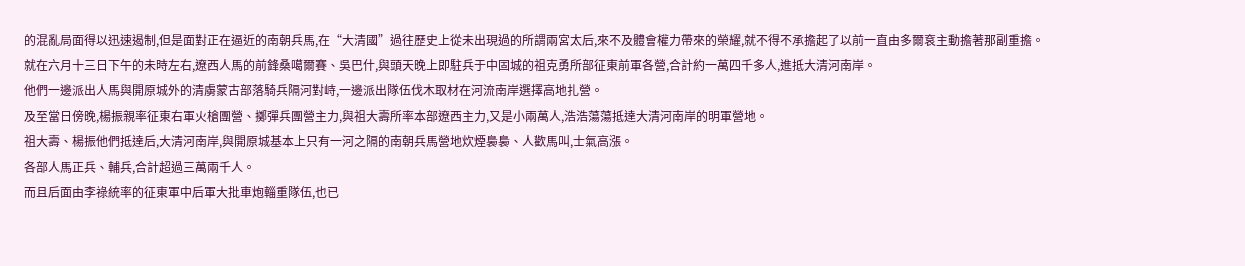的混亂局面得以迅速遏制,但是面對正在逼近的南朝兵馬,在“大清國”過往歷史上從未出現過的所謂兩宮太后,來不及體會權力帶來的榮耀,就不得不承擔起了以前一直由多爾袞主動擔著那副重擔。
就在六月十三日下午的未時左右,遼西人馬的前鋒桑噶爾賽、吳巴什,與頭天晚上即駐兵于中固城的祖克勇所部征東前軍各營,合計約一萬四千多人,進抵大清河南岸。
他們一邊派出人馬與開原城外的清虜蒙古部落騎兵隔河對峙,一邊派出隊伍伐木取材在河流南岸選擇高地扎營。
及至當日傍晚,楊振親率征東右軍火槍團營、擲彈兵團營主力,與祖大壽所率本部遼西主力,又是小兩萬人,浩浩蕩蕩抵達大清河南岸的明軍營地。
祖大壽、楊振他們抵達后,大清河南岸,與開原城基本上只有一河之隔的南朝兵馬營地炊煙裊裊、人歡馬叫,士氣高漲。
各部人馬正兵、輔兵,合計超過三萬兩千人。
而且后面由李祿統率的征東軍中后軍大批車炮輜重隊伍,也已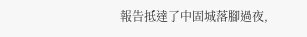報告抵達了中固城落腳過夜,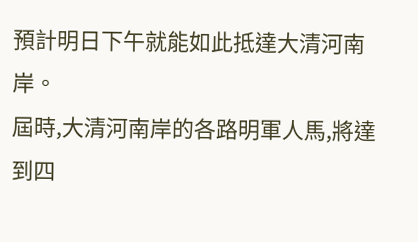預計明日下午就能如此抵達大清河南岸。
屆時,大清河南岸的各路明軍人馬,將達到四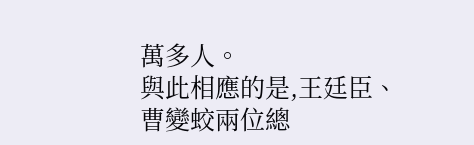萬多人。
與此相應的是,王廷臣、曹變蛟兩位總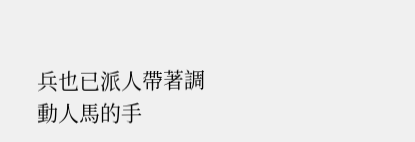兵也已派人帶著調動人馬的手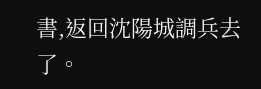書,返回沈陽城調兵去了。